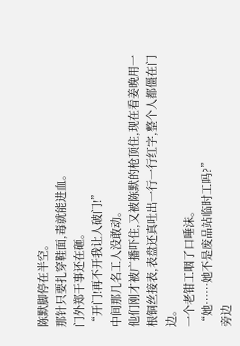陈默脚停在半空。
那针只要扎穿鞋面,毒就能进血。
门外郑干事还在砸。
“开门!再不开我让人破门!”
中间那几名工人没敢动。
他们刚才被广播吓住,又被陈默的枪顶住,现在看姜晚用一根铜丝接表,表盘还真吐出一行一行红字,整个人都僵在门边。
一个老钳工咽了口唾沫。
“她……她不是废品站临时工吗?”
旁边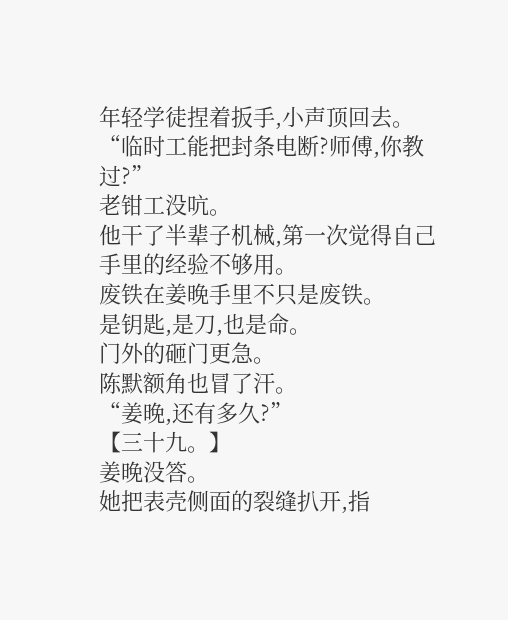年轻学徒捏着扳手,小声顶回去。
“临时工能把封条电断?师傅,你教过?”
老钳工没吭。
他干了半辈子机械,第一次觉得自己手里的经验不够用。
废铁在姜晚手里不只是废铁。
是钥匙,是刀,也是命。
门外的砸门更急。
陈默额角也冒了汗。
“姜晚,还有多久?”
【三十九。】
姜晚没答。
她把表壳侧面的裂缝扒开,指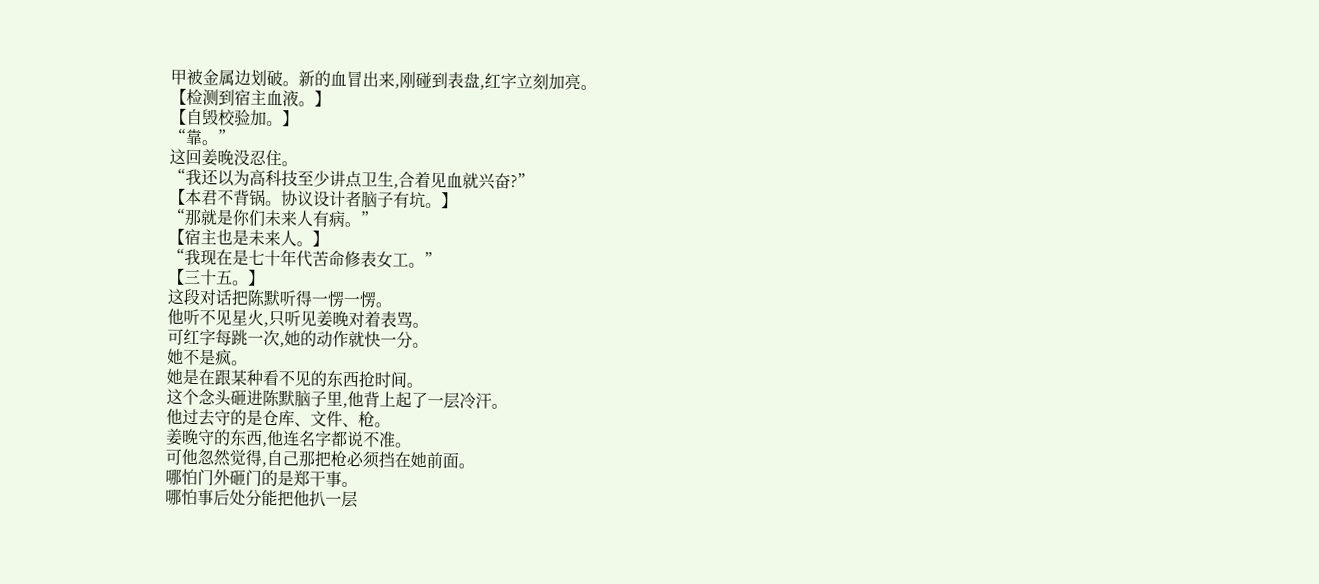甲被金属边划破。新的血冒出来,刚碰到表盘,红字立刻加亮。
【检测到宿主血液。】
【自毁校验加。】
“靠。”
这回姜晚没忍住。
“我还以为高科技至少讲点卫生,合着见血就兴奋?”
【本君不背锅。协议设计者脑子有坑。】
“那就是你们未来人有病。”
【宿主也是未来人。】
“我现在是七十年代苦命修表女工。”
【三十五。】
这段对话把陈默听得一愣一愣。
他听不见星火,只听见姜晚对着表骂。
可红字每跳一次,她的动作就快一分。
她不是疯。
她是在跟某种看不见的东西抢时间。
这个念头砸进陈默脑子里,他背上起了一层冷汗。
他过去守的是仓库、文件、枪。
姜晚守的东西,他连名字都说不准。
可他忽然觉得,自己那把枪必须挡在她前面。
哪怕门外砸门的是郑干事。
哪怕事后处分能把他扒一层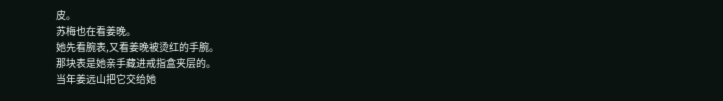皮。
苏梅也在看姜晚。
她先看腕表,又看姜晚被烫红的手腕。
那块表是她亲手藏进戒指盒夹层的。
当年姜远山把它交给她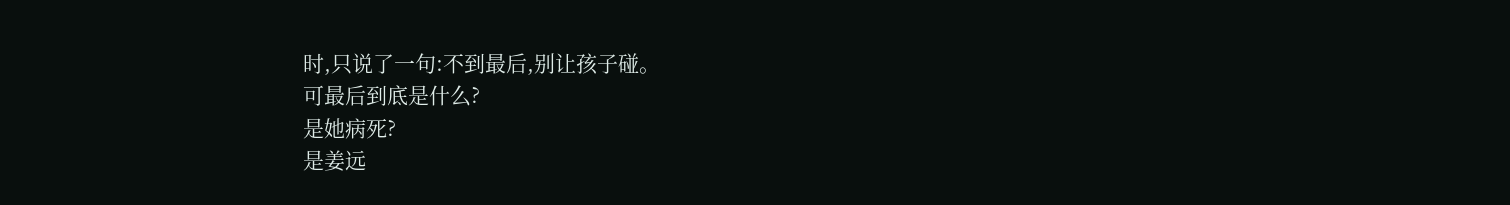时,只说了一句:不到最后,别让孩子碰。
可最后到底是什么?
是她病死?
是姜远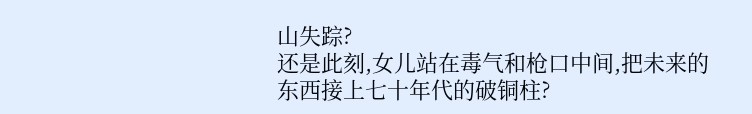山失踪?
还是此刻,女儿站在毒气和枪口中间,把未来的东西接上七十年代的破铜柱?